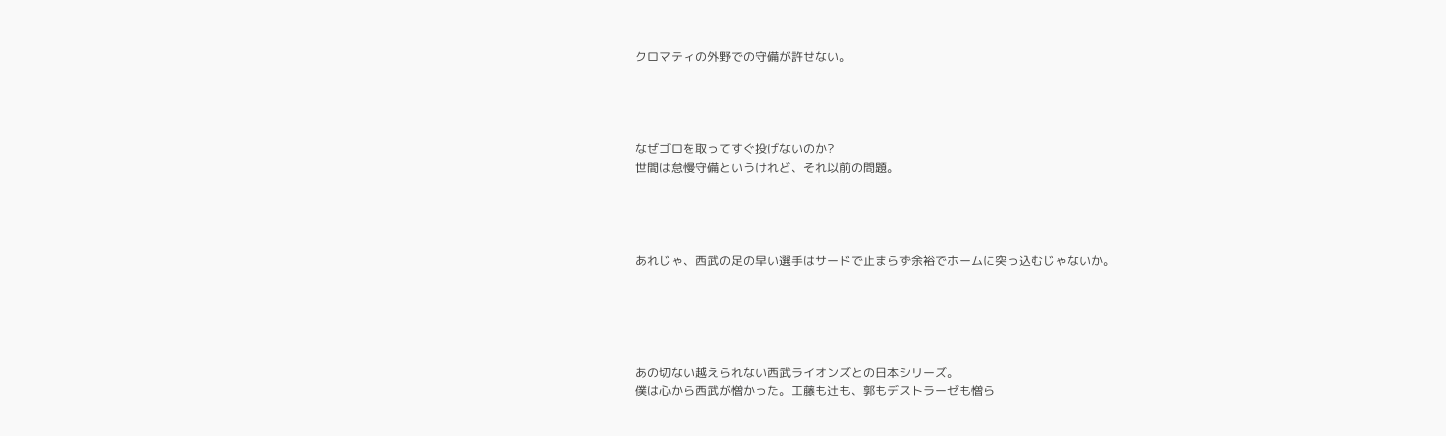クロマティの外野での守備が許せない。




なぜゴロを取ってすぐ投げないのか?
世間は怠慢守備というけれど、それ以前の問題。




あれじゃ、西武の足の早い選手はサードで止まらず余裕でホームに突っ込むじゃないか。





あの切ない越えられない西武ライオンズとの日本シリーズ。
僕は心から西武が憎かった。工藤も辻も、郭もデストラーゼも憎ら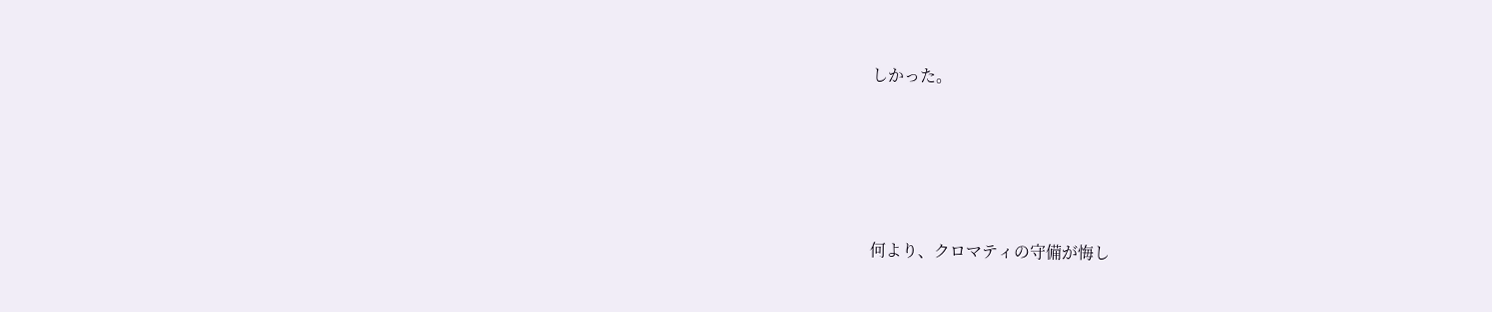しかった。





何より、クロマティの守備が悔し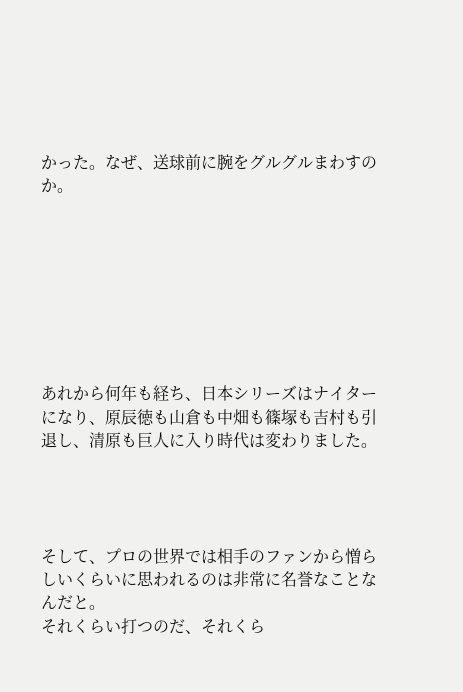かった。なぜ、送球前に腕をグルグルまわすのか。








あれから何年も経ち、日本シリーズはナイターになり、原辰徳も山倉も中畑も篠塚も吉村も引退し、清原も巨人に入り時代は変わりました。




そして、プロの世界では相手のファンから憎らしいくらいに思われるのは非常に名誉なことなんだと。
それくらい打つのだ、それくら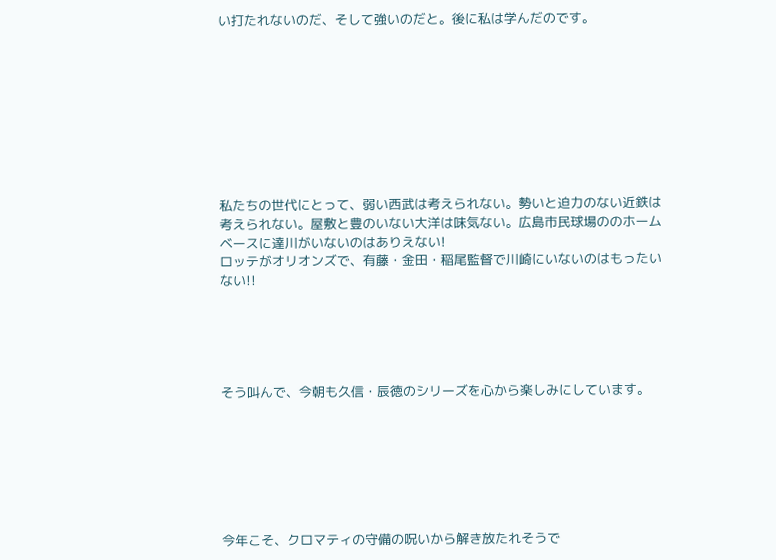い打たれないのだ、そして強いのだと。後に私は学んだのです。









私たちの世代にとって、弱い西武は考えられない。勢いと迫力のない近鉄は考えられない。屋敷と豊のいない大洋は味気ない。広島市民球場ののホームベースに達川がいないのはありえない!
ロッテがオリオンズで、有藤・金田・稲尾監督で川崎にいないのはもったいない!!





そう叫んで、今朝も久信・辰徳のシリーズを心から楽しみにしています。







今年こそ、クロマティの守備の呪いから解き放たれそうで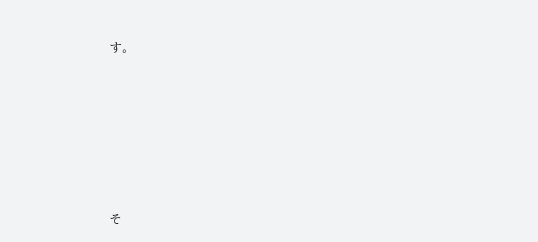す。










そ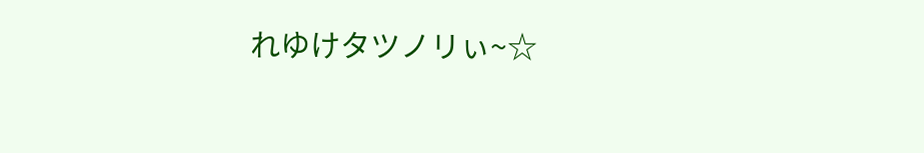れゆけタツノリぃ~☆